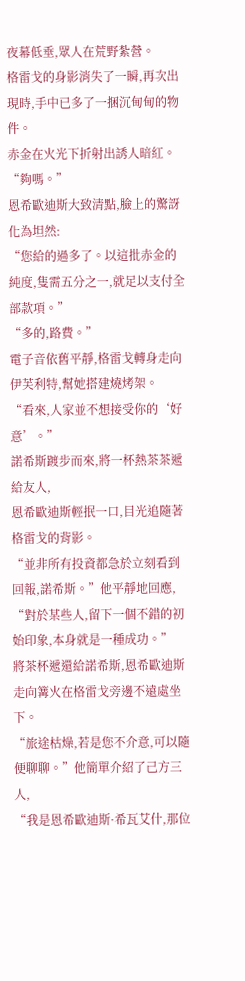夜幕低垂,眾人在荒野紮營。
格雷戈的身影消失了一瞬,再次出現時,手中已多了一捆沉甸甸的物件。
赤金在火光下折射出誘人暗紅。
“夠嗎。”
恩希歐迪斯大致清點,臉上的驚訝化為坦然:
“您給的過多了。以這批赤金的純度,隻需五分之一,就足以支付全部款項。”
“多的,路費。”
電子音依舊平靜,格雷戈轉身走向伊芙利特,幫她搭建燒烤架。
“看來,人家並不想接受你的‘好意’。”
諾希斯踱步而來,將一杯熱茶茶遞給友人,
恩希歐迪斯輕抿一口,目光追隨著格雷戈的背影。
“並非所有投資都急於立刻看到回報,諾希斯。”他平靜地回應,
“對於某些人,留下一個不錯的初始印象,本身就是一種成功。”
將茶杯遞還給諾希斯,恩希歐迪斯走向篝火在格雷戈旁邊不遠處坐下。
“旅途枯燥,若是您不介意,可以隨便聊聊。”他簡單介紹了己方三人,
“我是恩希歐迪斯·希瓦艾什,那位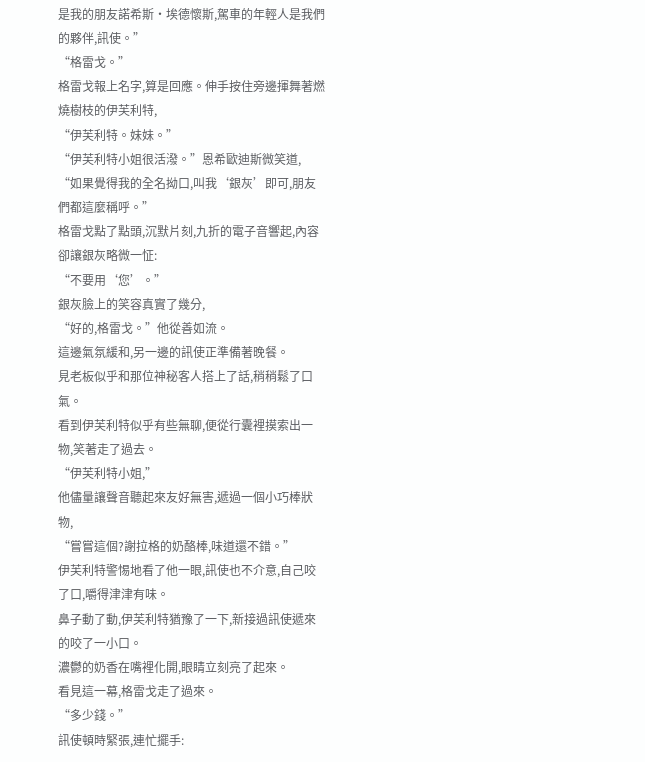是我的朋友諾希斯·埃德懷斯,駕車的年輕人是我們的夥伴,訊使。”
“格雷戈。”
格雷戈報上名字,算是回應。伸手按住旁邊揮舞著燃燒樹枝的伊芙利特,
“伊芙利特。妹妹。”
“伊芙利特小姐很活潑。”恩希歐迪斯微笑道,
“如果覺得我的全名拗口,叫我‘銀灰’即可,朋友們都這麼稱呼。”
格雷戈點了點頭,沉默片刻,九折的電子音響起,內容卻讓銀灰略微一怔:
“不要用‘您’。”
銀灰臉上的笑容真實了幾分,
“好的,格雷戈。”他從善如流。
這邊氣氛緩和,另一邊的訊使正準備著晚餐。
見老板似乎和那位神秘客人搭上了話,稍稍鬆了口氣。
看到伊芙利特似乎有些無聊,便從行囊裡摸索出一物,笑著走了過去。
“伊芙利特小姐,”
他儘量讓聲音聽起來友好無害,遞過一個小巧棒狀物,
“嘗嘗這個?謝拉格的奶酪棒,味道還不錯。”
伊芙利特警惕地看了他一眼,訊使也不介意,自己咬了口,嚼得津津有味。
鼻子動了動,伊芙利特猶豫了一下,新接過訊使遞來的咬了一小口。
濃鬱的奶香在嘴裡化開,眼睛立刻亮了起來。
看見這一幕,格雷戈走了過來。
“多少錢。”
訊使頓時緊張,連忙擺手: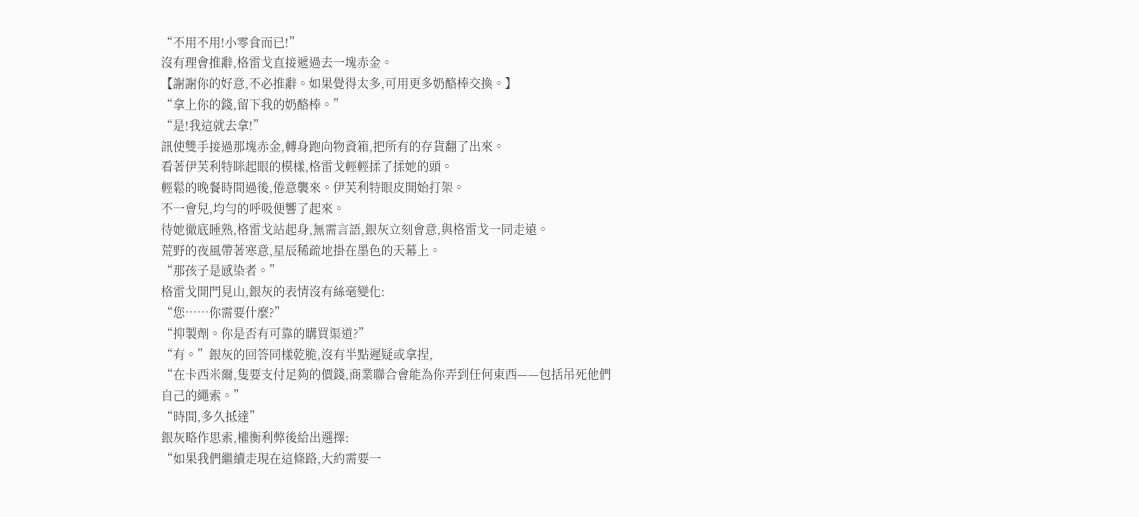“不用不用!小零食而已!”
沒有理會推辭,格雷戈直接遞過去一塊赤金。
【謝謝你的好意,不必推辭。如果覺得太多,可用更多奶酪棒交換。】
“拿上你的錢,留下我的奶酪棒。”
“是!我這就去拿!”
訊使雙手接過那塊赤金,轉身跑向物資箱,把所有的存貨翻了出來。
看著伊芙利特眯起眼的模樣,格雷戈輕輕揉了揉她的頭。
輕鬆的晚餐時間過後,倦意襲來。伊芙利特眼皮開始打架。
不一會兒,均勻的呼吸便響了起來。
待她徹底睡熟,格雷戈站起身,無需言語,銀灰立刻會意,與格雷戈一同走遠。
荒野的夜風帶著寒意,星辰稀疏地掛在墨色的天幕上。
“那孩子是感染者。”
格雷戈開門見山,銀灰的表情沒有絲毫變化:
“您……你需要什麼?”
“抑製劑。你是否有可靠的購買渠道?”
“有。”銀灰的回答同樣乾脆,沒有半點遲疑或拿捏,
“在卡西米爾,隻要支付足夠的價錢,商業聯合會能為你弄到任何東西——包括吊死他們自己的繩索。”
“時間,多久抵達”
銀灰略作思索,權衡利弊後給出選擇:
“如果我們繼續走現在這條路,大約需要一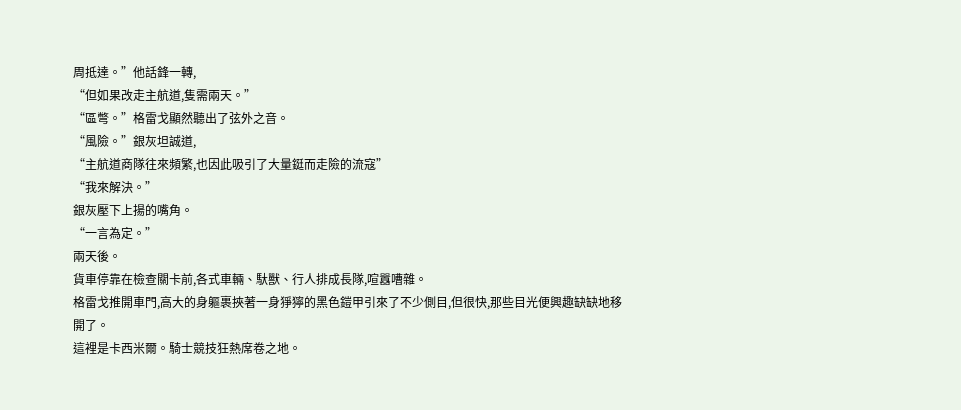周抵達。”他話鋒一轉,
“但如果改走主航道,隻需兩天。”
“區彆。”格雷戈顯然聽出了弦外之音。
“風險。”銀灰坦誠道,
“主航道商隊往來頻繁,也因此吸引了大量鋌而走險的流寇”
“我來解決。”
銀灰壓下上揚的嘴角。
“一言為定。”
兩天後。
貨車停靠在檢查關卡前,各式車輛、馱獸、行人排成長隊,喧囂嘈雜。
格雷戈推開車門,高大的身軀裹挾著一身猙獰的黑色鎧甲引來了不少側目,但很快,那些目光便興趣缺缺地移開了。
這裡是卡西米爾。騎士競技狂熱席卷之地。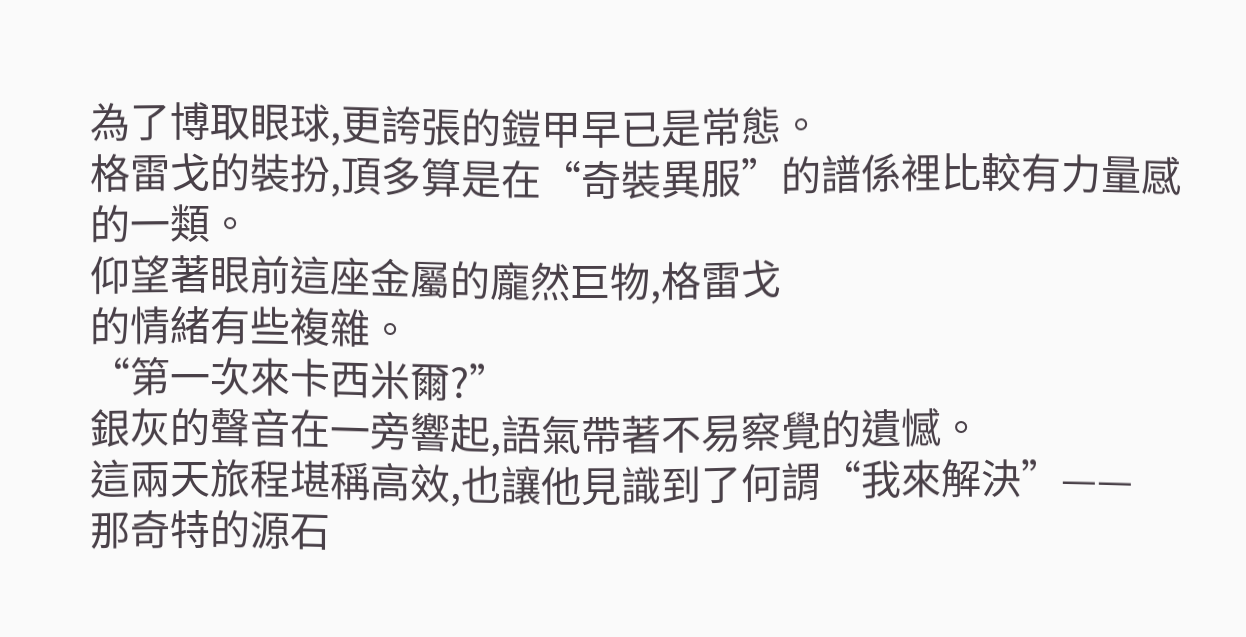為了博取眼球,更誇張的鎧甲早已是常態。
格雷戈的裝扮,頂多算是在“奇裝異服”的譜係裡比較有力量感的一類。
仰望著眼前這座金屬的龐然巨物,格雷戈
的情緒有些複雜。
“第一次來卡西米爾?”
銀灰的聲音在一旁響起,語氣帶著不易察覺的遺憾。
這兩天旅程堪稱高效,也讓他見識到了何謂“我來解決”——
那奇特的源石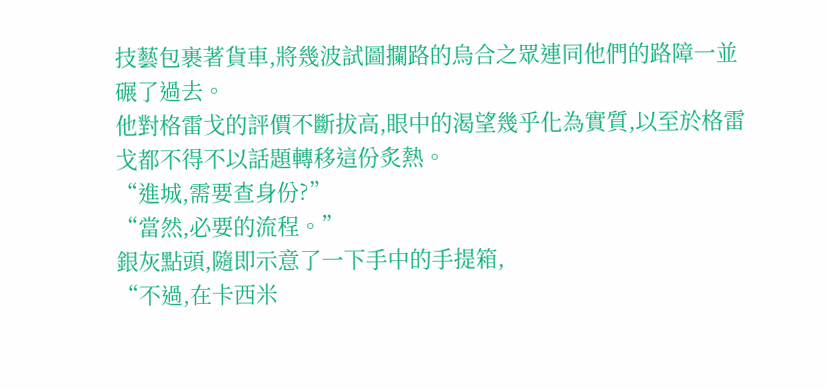技藝包裹著貨車,將幾波試圖攔路的烏合之眾連同他們的路障一並碾了過去。
他對格雷戈的評價不斷拔高,眼中的渴望幾乎化為實質,以至於格雷戈都不得不以話題轉移這份炙熱。
“進城,需要查身份?”
“當然,必要的流程。”
銀灰點頭,隨即示意了一下手中的手提箱,
“不過,在卡西米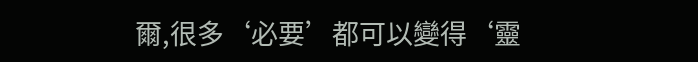爾,很多‘必要’都可以變得‘靈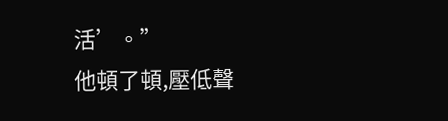活’。”
他頓了頓,壓低聲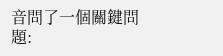音問了一個關鍵問題: